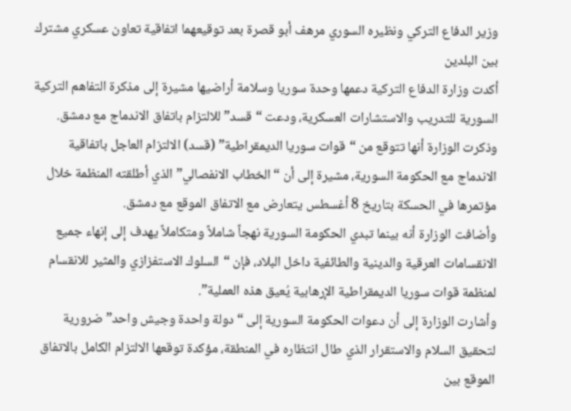وزير الدفاع التركي ونظيره السوري مرهف أبو قصرة بعد توقيعهما اتفاقية تعاون عسكري مشترك بين البلدين
أكدت وزارة الدفاع التركية دعمها وحدة سوريا وسلامة أراضيها مشيرة إلى مذكرة التفاهم التركية السورية للتدريب والاستشارات العسكرية، ودعت “قسد” للالتزام باتفاق الاندماج مع دمشق.
وذكرت الوزارة أنها تتوقع من “قوات سوريا الديمقراطية” (قسد) الالتزام العاجل باتفاقية الاندماج مع الحكومة السورية، مشيرة إلى أن “الخطاب الانفصالي” الذي أطلقته المنظمة خلال مؤتمرها في الحسكة بتاريخ 8 أغسطس يتعارض مع الاتفاق الموقع مع دمشق.
وأضافت الوزارة أنه بينما تبدي الحكومة السورية نهجاً شاملاً ومتكاملاً يهدف إلى إنهاء جميع الانقسامات العرقية والدينية والطائفية داخل البلاد، فإن “السلوك الاستفزازي والمثير للانقسام لمنظمة قوات سوريا الديمقراطية الإرهابية يُعيق هذه العملية”.
وأشارت الوزارة إلى أن دعوات الحكومة السورية إلى “دولة واحدة وجيش واحد” ضرورية لتحقيق السلام والاستقرار الذي طال انتظاره في المنطقة، مؤكدة توقعها الالتزام الكامل بالاتفاق الموقع بين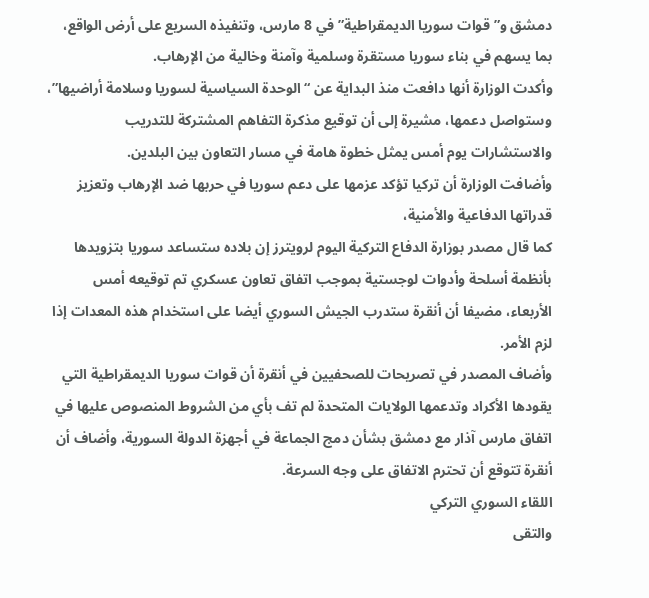دمشق و”قوات سوريا الديمقراطية” في 8 مارس، وتنفيذه السريع على أرض الواقع، بما يسهم في بناء سوريا مستقرة وسلمية وآمنة وخالية من الإرهاب.
وأكدت الوزارة أنها دافعت منذ البداية عن “الوحدة السياسية لسوريا وسلامة أراضيها”، وستواصل دعمها، مشيرة إلى أن توقيع مذكرة التفاهم المشتركة للتدريب والاستشارات يوم أمس يمثل خطوة هامة في مسار التعاون بين البلدين.
وأضافت الوزارة أن تركيا تؤكد عزمها على دعم سوريا في حربها ضد الإرهاب وتعزيز قدراتها الدفاعية والأمنية،
كما قال مصدر بوزارة الدفاع التركية اليوم لرويترز إن بلاده ستساعد سوريا بتزويدها بأنظمة أسلحة وأدوات لوجستية بموجب اتفاق تعاون عسكري تم توقيعه أمس الأربعاء، مضيفا أن أنقرة ستدرب الجيش السوري أيضا على استخدام هذه المعدات إذا لزم الأمر.
وأضاف المصدر في تصريحات للصحفيين في أنقرة أن قوات سوريا الديمقراطية التي يقودها الأكراد وتدعمها الولايات المتحدة لم تف بأي من الشروط المنصوص عليها في اتفاق مارس آذار مع دمشق بشأن دمج الجماعة في أجهزة الدولة السورية، وأضاف أن أنقرة تتوقع أن تحترم الاتفاق على وجه السرعة.
اللقاء السوري التركي
والتقى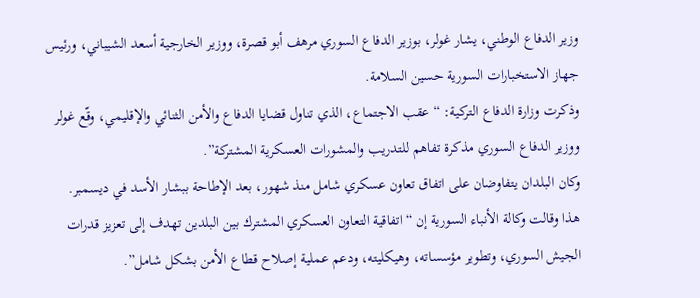وزير الدفاع الوطني، يشار غولر، بوزير الدفاع السوري مرهف أبو قصرة، ووزير الخارجية أسعد الشيباني، ورئيس جهاز الاستخبارات السورية حسين السلامة.
وذكرت وزارة الدفاع التركية: “عقب الاجتماع، الذي تناول قضايا الدفاع والأمن الثنائي والإقليمي، وقّع غولر ووزير الدفاع السوري مذكرة تفاهم للتدريب والمشورات العسكرية المشتركة”.
وكان البلدان يتفاوضان على اتفاق تعاون عسكري شامل منذ شهور، بعد الإطاحة ببشار الأسد في ديسمبر.
هذا وقالت وكالة الأنباء السورية إن “اتفاقية التعاون العسكري المشترك بين البلدين تهدف إلى تعزيز قدرات الجيش السوري، وتطوير مؤسساته، وهيكليته، ودعم عملية إصلاح قطاع الأمن بشكل شامل”.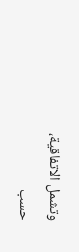وتشمل الاتفاقية، حسب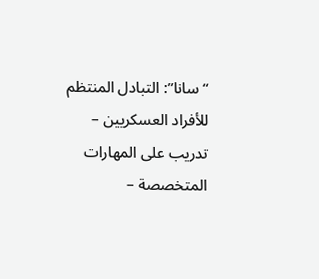“سانا”: التبادل المنتظم للأفراد العسكريين – تدريب على المهارات المتخصصة –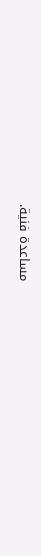مساعدة فنية.